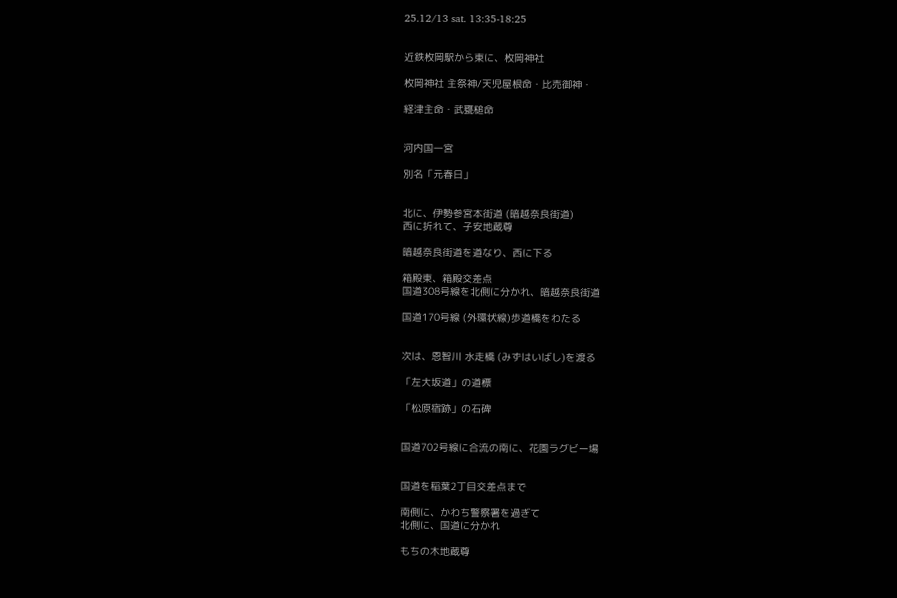25.12/13 sat. 13:35-18:25


近鉄枚岡駅から東に、枚岡神社

枚岡神社 主祭神/天児屋根命・比売御神・

経津主命・武甕槌命


河内国一宮

別名「元春日」


北に、伊勢参宮本街道 (暗越奈良街道)
西に折れて、子安地蔵尊

暗越奈良街道を道なり、西に下る

箱殿東、箱殿交差点
国道308号線を北側に分かれ、暗越奈良街道

国道170号線 (外環状線)歩道橋をわたる


次は、恩智川 水走橋 (みずはいばし)を渡る

「左大坂道」の道標

「松原宿跡」の石碑


国道702号線に合流の南に、花園ラグビー場


国道を稲葉2丁目交差点まで

南側に、かわち警察署を過ぎて
北側に、国道に分かれ

もちの木地蔵尊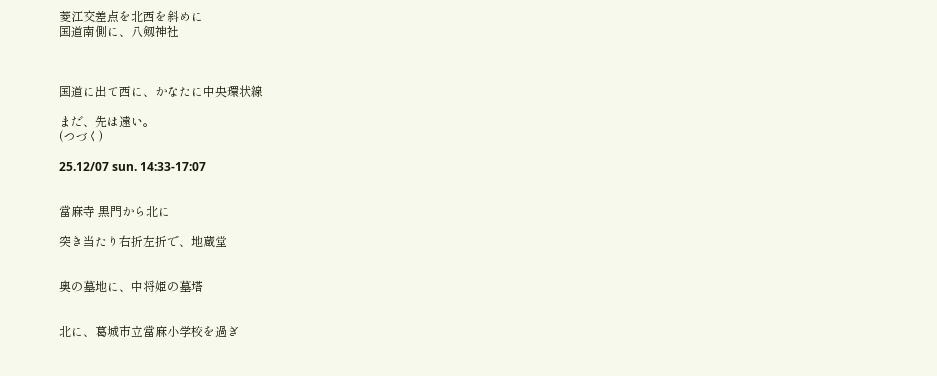菱江交差点を北西を斜めに
国道南側に、八剱神社



国道に出て西に、かなたに中央環状線

まだ、先は遠い。
(つづく)

25.12/07 sun. 14:33-17:07


當麻寺 黒門から北に

突き当たり右折左折で、地蔵堂


奥の墓地に、中将姫の墓塔


北に、葛城市立當麻小学校を過ぎ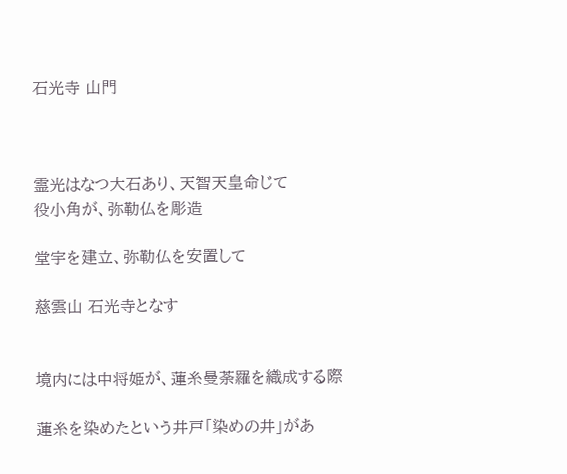石光寺 山門



霊光はなつ大石あり、天智天皇命じて
役小角が、弥勒仏を彫造

堂宇を建立、弥勒仏を安置して

慈雲山 石光寺となす


境内には中将姫が、蓮糸曼荼羅を織成する際

蓮糸を染めたという井戸「染めの井」があ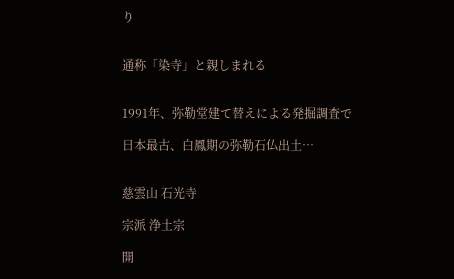り


通称「染寺」と親しまれる


1991年、弥勒堂建て替えによる発掘調査で

日本最古、白鳳期の弥勒石仏出土…


慈雲山 石光寺

宗派 浄土宗

開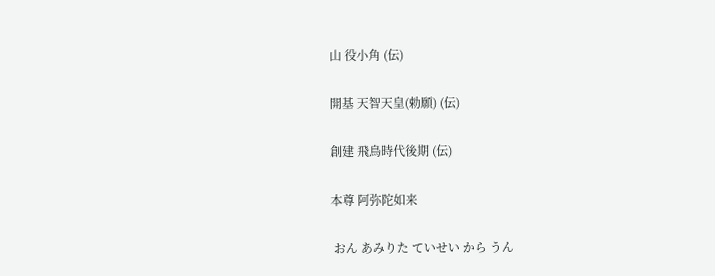山 役小角 (伝)

開基 天智天皇(勅願) (伝)

創建 飛鳥時代後期 (伝)

本尊 阿弥陀如来

 おん あみりた ていせい から うん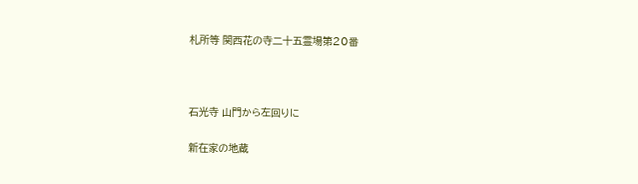札所等 関西花の寺二十五霊場第20番



石光寺 山門から左回りに

新在家の地蔵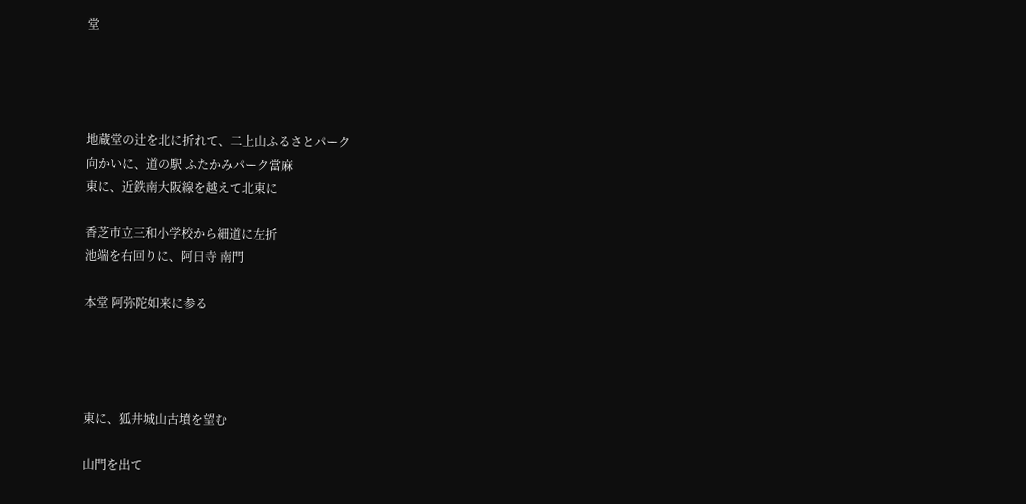堂




地蔵堂の辻を北に折れて、二上山ふるさとパーク
向かいに、道の駅 ふたかみパーク當麻
東に、近鉄南大阪線を越えて北東に

香芝市立三和小学校から細道に左折
池端を右回りに、阿日寺 南門

本堂 阿弥陀如来に参る




東に、狐井城山古墳を望む

山門を出て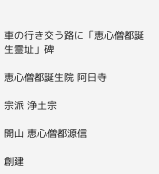車の行き交う路に「恵心僧都誕生霊址」碑

恵心僧都誕生院 阿日寺

宗派 浄土宗

開山 恵心僧都源信

創建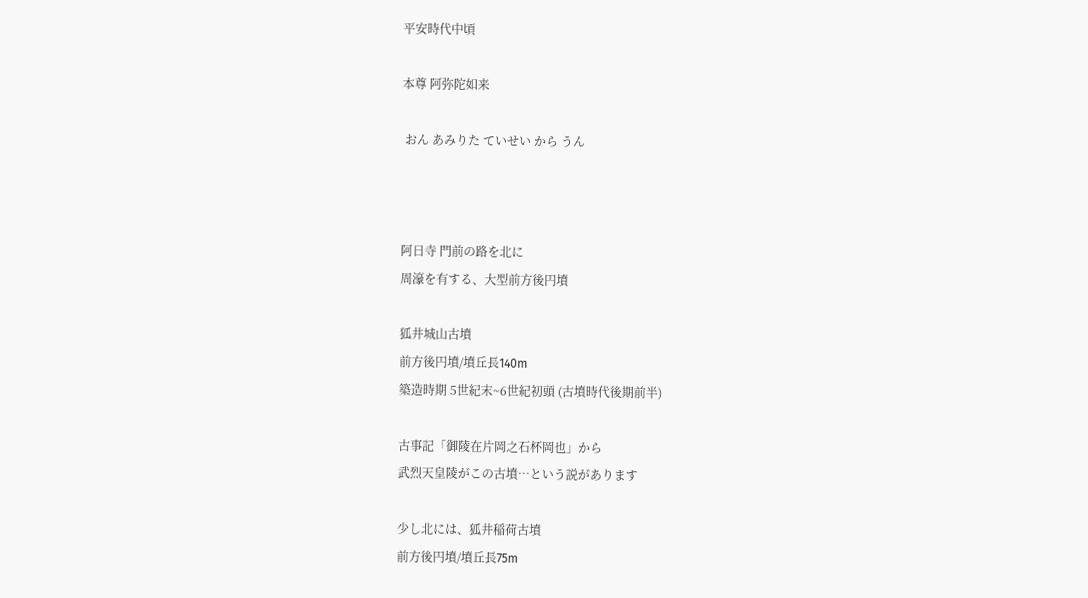平安時代中頃

本尊 阿弥陀如来

 おん あみりた ていせい から うん



阿日寺 門前の路を北に
周濠を有する、大型前方後円墳

狐井城山古墳
前方後円墳/墳丘長140m
築造時期 5世紀末~6世紀初頭 (古墳時代後期前半)

古事記「御陵在片岡之石杯岡也」から
武烈天皇陵がこの古墳…という説があります

少し北には、狐井稲荷古墳
前方後円墳/墳丘長75m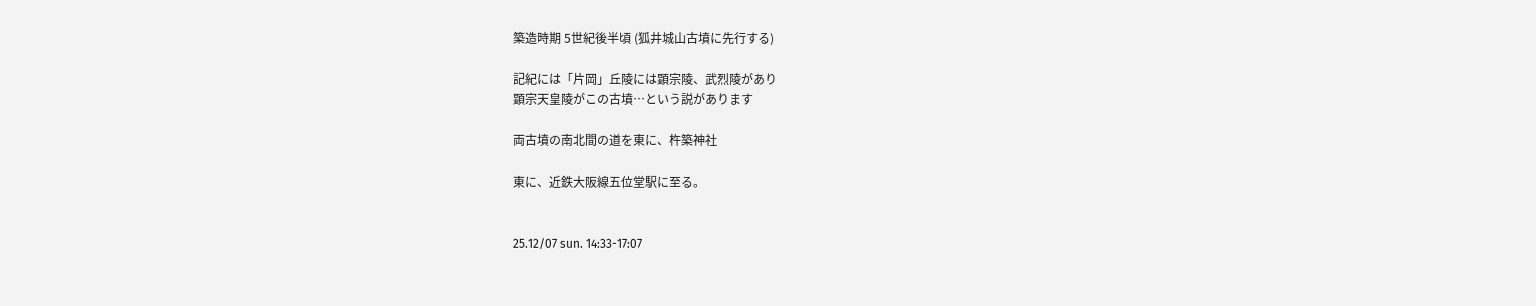築造時期 5世紀後半頃 (狐井城山古墳に先行する)

記紀には「片岡」丘陵には顕宗陵、武烈陵があり
顕宗天皇陵がこの古墳…という説があります

両古墳の南北間の道を東に、杵築神社

東に、近鉄大阪線五位堂駅に至る。


25.12/07 sun. 14:33-17:07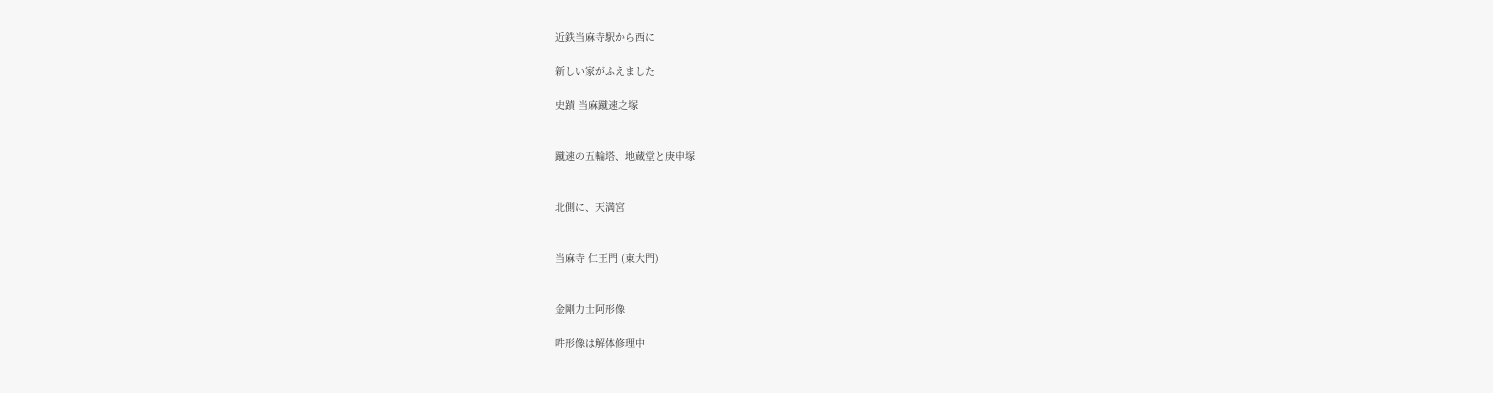近鉄当麻寺駅から西に

新しい家がふえました

史蹟 当麻蹴速之塚


蹴速の五輪塔、地蔵堂と庚申塚


北側に、天満宮


当麻寺 仁王門 (東大門)


金剛力士阿形像

吽形像は解体修理中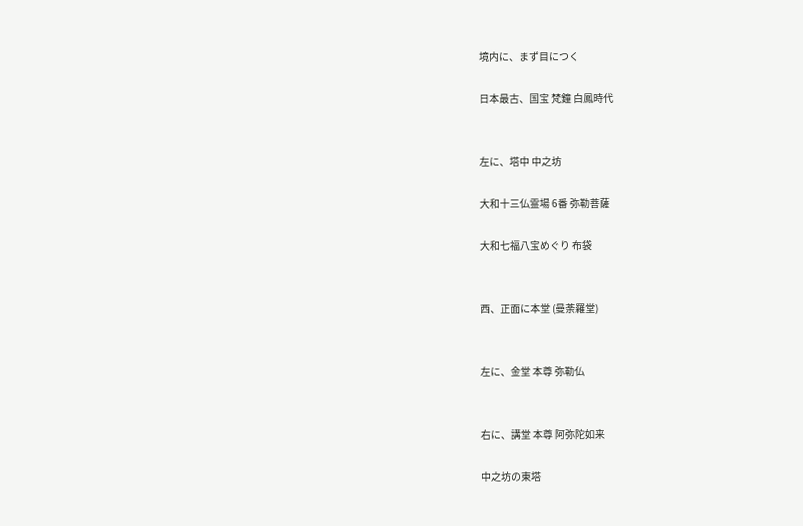境内に、まず目につく

日本最古、国宝 梵鐘 白鳳時代


左に、塔中 中之坊

大和十三仏霊場 6番 弥勒菩薩

大和七福八宝めぐり 布袋


西、正面に本堂 (曼荼羅堂)


左に、金堂 本尊 弥勒仏


右に、講堂 本尊 阿弥陀如来

中之坊の東塔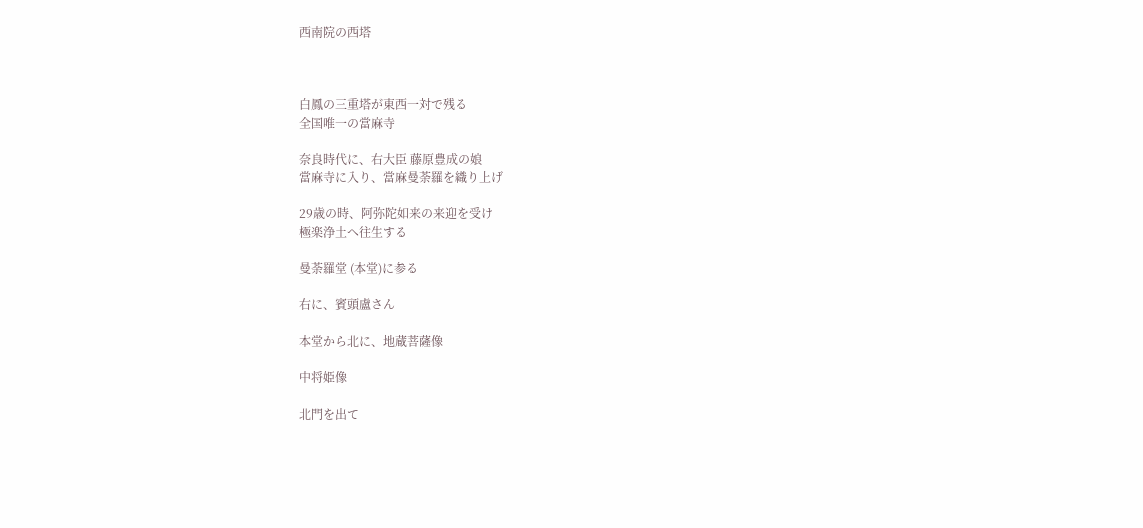西南院の西塔



白鳳の三重塔が東西一対で残る
全国唯一の當麻寺

奈良時代に、右大臣 藤原豊成の娘
當麻寺に入り、當麻曼荼羅を織り上げ

29歳の時、阿弥陀如来の来迎を受け
極楽浄土へ往生する

曼荼羅堂 (本堂)に参る

右に、賓頭盧さん

本堂から北に、地蔵菩薩像

中将姫像

北門を出て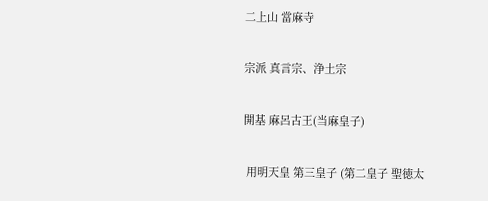二上山 當麻寺

宗派 真言宗、浄土宗

開基 麻呂古王(当麻皇子)

 用明天皇 第三皇子 (第二皇子 聖徳太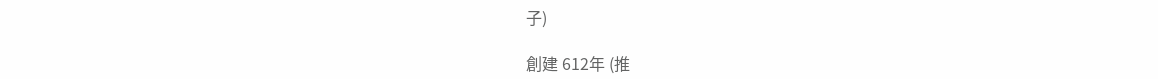子)

創建 612年 (推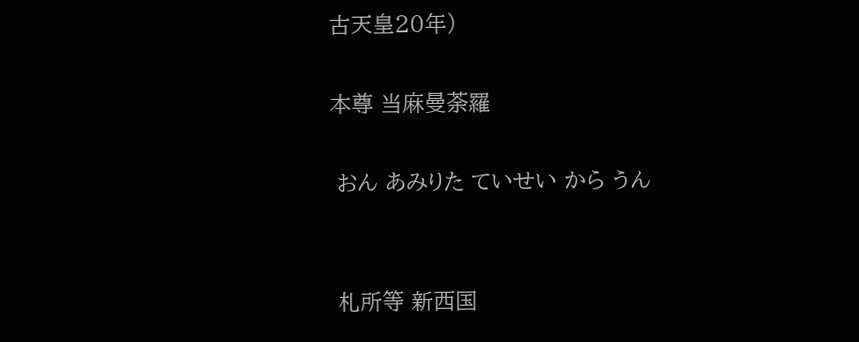古天皇20年)

本尊 当麻曼荼羅

 おん あみりた ていせい から うん


 札所等 新西国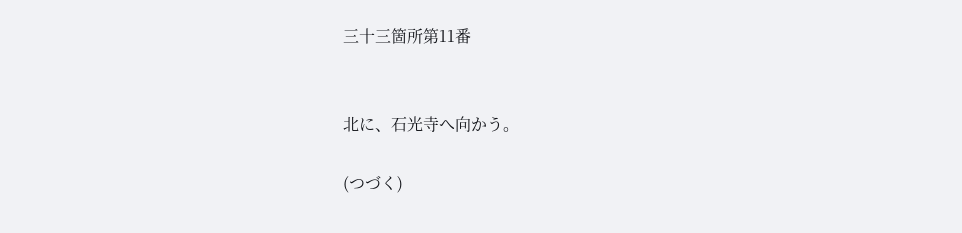三十三箇所第11番


北に、石光寺へ向かう。

(つづく)